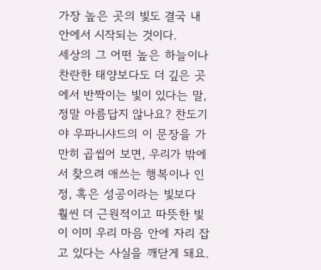가장 높은 곳의 빛도 결국 내 안에서 시작되는 것이다.
세상의 그 어떤 높은 하늘이나 찬란한 태양보다도 더 깊은 곳에서 반짝이는 빛이 있다는 말, 정말 아름답지 않나요? 찬도기야 우파니샤드의 이 문장을 가만히 곱씹어 보면, 우리가 밖에서 찾으려 애쓰는 행복이나 인정, 혹은 성공이라는 빛보다 훨씬 더 근원적이고 따뜻한 빛이 이미 우리 마음 안에 자리 잡고 있다는 사실을 깨닫게 돼요.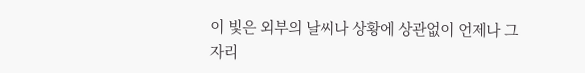이 빛은 외부의 날씨나 상황에 상관없이 언제나 그 자리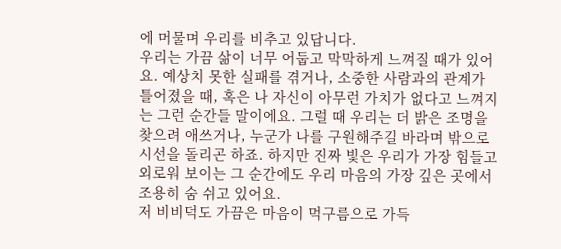에 머물며 우리를 비추고 있답니다.
우리는 가끔 삶이 너무 어둡고 막막하게 느껴질 때가 있어요. 예상치 못한 실패를 겪거나, 소중한 사람과의 관계가 틀어졌을 때, 혹은 나 자신이 아무런 가치가 없다고 느껴지는 그런 순간들 말이에요. 그럴 때 우리는 더 밝은 조명을 찾으려 애쓰거나, 누군가 나를 구원해주길 바라며 밖으로 시선을 돌리곤 하죠. 하지만 진짜 빛은 우리가 가장 힘들고 외로워 보이는 그 순간에도 우리 마음의 가장 깊은 곳에서 조용히 숨 쉬고 있어요.
저 비비덕도 가끔은 마음이 먹구름으로 가득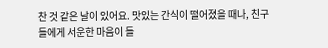찬 것 같은 날이 있어요. 맛있는 간식이 떨어졌을 때나, 친구들에게 서운한 마음이 들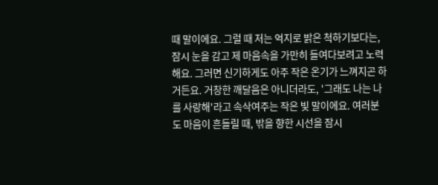때 말이에요. 그럴 때 저는 억지로 밝은 척하기보다는, 잠시 눈을 감고 제 마음속을 가만히 들여다보려고 노력해요. 그러면 신기하게도 아주 작은 온기가 느껴지곤 하거든요. 거창한 깨달음은 아니더라도, '그래도 나는 나를 사랑해'라고 속삭여주는 작은 빛 말이에요. 여러분도 마음이 흔들릴 때, 밖을 향한 시선을 잠시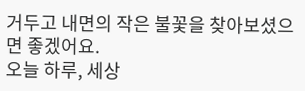거두고 내면의 작은 불꽃을 찾아보셨으면 좋겠어요.
오늘 하루, 세상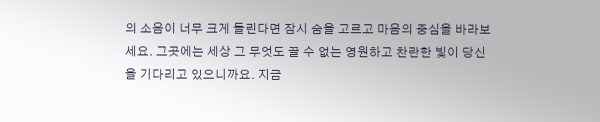의 소음이 너무 크게 들린다면 잠시 숨을 고르고 마음의 중심을 바라보세요. 그곳에는 세상 그 무엇도 끌 수 없는 영원하고 찬란한 빛이 당신을 기다리고 있으니까요. 지금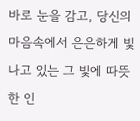바로 눈을 감고, 당신의 마음속에서 은은하게 빛나고 있는 그 빛에 따뜻한 인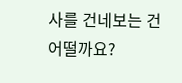사를 건네보는 건 어떨까요?